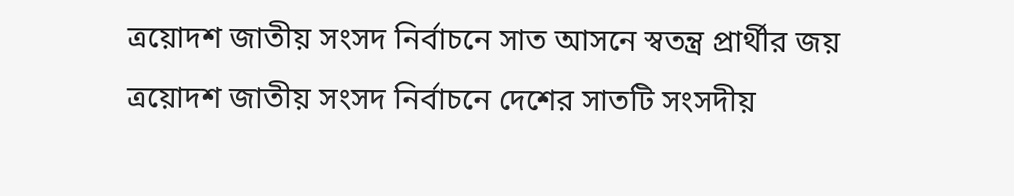ত্রয়োদশ জাতীয় সংসদ নির্বাচনে সাত আসনে স্বতন্ত্র প্রার্থীর জয়
ত্রয়োদশ জাতীয় সংসদ নির্বাচনে দেশের সাতটি সংসদীয়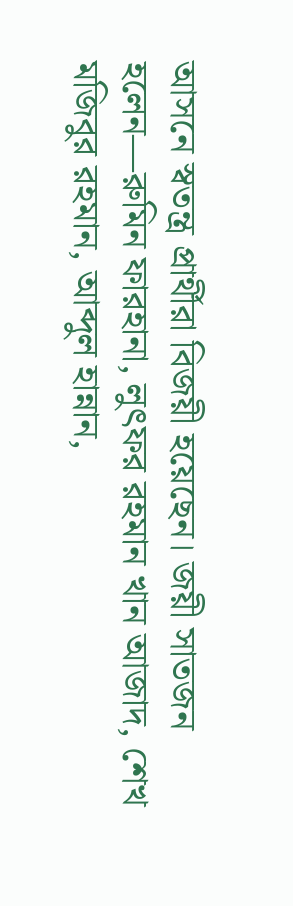আসনে স্বতন্ত্র প্রার্থীরা বিজয়ী হয়েছেন। জয়ী সাতজন হলেন—রুমিন ফারহানা, লুৎফর রহমান খান আজাদ, শেখ মজিবুর রহমান, আব্দুল হান্নান,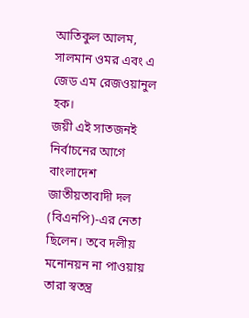আতিকুল আলম, সালমান ওমর এবং এ জেড এম রেজওয়ানুল হক।
জয়ী এই সাতজনই নির্বাচনের আগে বাংলাদেশ জাতীয়তাবাদী দল (বিএনপি)-এর নেতা ছিলেন। তবে দলীয় মনোনয়ন না পাওয়ায় তারা স্বতন্ত্র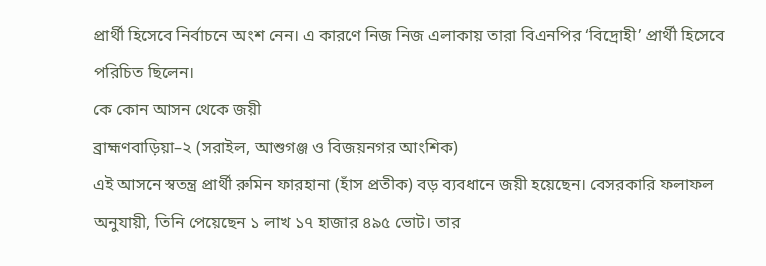প্রার্থী হিসেবে নির্বাচনে অংশ নেন। এ কারণে নিজ নিজ এলাকায় তারা বিএনপির ‘বিদ্রোহী’ প্রার্থী হিসেবে পরিচিত ছিলেন।
কে কোন আসন থেকে জয়ী
ব্রাহ্মণবাড়িয়া–২ (সরাইল, আশুগঞ্জ ও বিজয়নগর আংশিক)
এই আসনে স্বতন্ত্র প্রার্থী রুমিন ফারহানা (হাঁস প্রতীক) বড় ব্যবধানে জয়ী হয়েছেন। বেসরকারি ফলাফল অনুযায়ী, তিনি পেয়েছেন ১ লাখ ১৭ হাজার ৪৯৫ ভোট। তার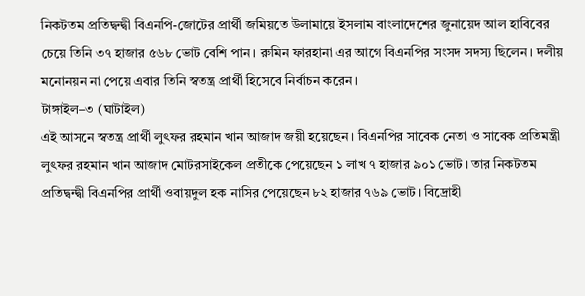নিকটতম প্রতিদ্বন্দ্বী বিএনপি-জোটের প্রার্থী জমিয়তে উলামায়ে ইসলাম বাংলাদেশের জুনায়েদ আল হাবিবের চেয়ে তিনি ৩৭ হাজার ৫৬৮ ভোট বেশি পান। রুমিন ফারহানা এর আগে বিএনপির সংসদ সদস্য ছিলেন। দলীয় মনোনয়ন না পেয়ে এবার তিনি স্বতন্ত্র প্রার্থী হিসেবে নির্বাচন করেন।
টাঙ্গাইল–৩ (ঘাটাইল)
এই আসনে স্বতন্ত্র প্রার্থী লুৎফর রহমান খান আজাদ জয়ী হয়েছেন। বিএনপির সাবেক নেতা ও সাবেক প্রতিমন্ত্রী লুৎফর রহমান খান আজাদ মোটরসাইকেল প্রতীকে পেয়েছেন ১ লাখ ৭ হাজার ৯০১ ভোট। তার নিকটতম প্রতিদ্বন্দ্বী বিএনপির প্রার্থী ওবায়দুল হক নাসির পেয়েছেন ৮২ হাজার ৭৬৯ ভোট। বিদ্রোহী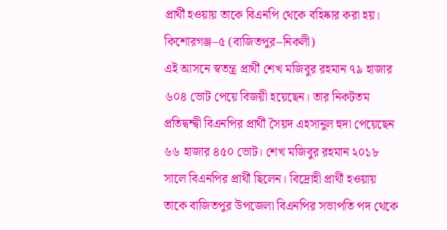প্রার্থী হওয়ায় তাকে বিএনপি থেকে বহিষ্কার করা হয়।
কিশোরগঞ্জ–৫ (বাজিতপুর–নিকলী)
এই আসনে স্বতন্ত্র প্রার্থী শেখ মজিবুর রহমান ৭৯ হাজার ৬০৪ ভোট পেয়ে বিজয়ী হয়েছেন। তার নিকটতম প্রতিদ্বন্দ্বী বিএনপির প্রার্থী সৈয়দ এহসানুল হুদা পেয়েছেন ৬৬ হাজার ৪৫০ ভোট। শেখ মজিবুর রহমান ২০১৮ সালে বিএনপির প্রার্থী ছিলেন। বিদ্রোহী প্রার্থী হওয়ায় তাকে বাজিতপুর উপজেলা বিএনপির সভাপতি পদ থেকে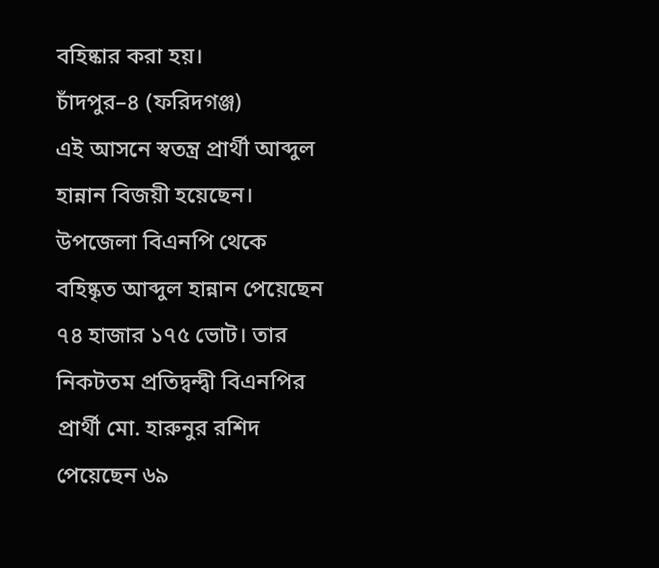বহিষ্কার করা হয়।
চাঁদপুর–৪ (ফরিদগঞ্জ)
এই আসনে স্বতন্ত্র প্রার্থী আব্দুল হান্নান বিজয়ী হয়েছেন। উপজেলা বিএনপি থেকে বহিষ্কৃত আব্দুল হান্নান পেয়েছেন ৭৪ হাজার ১৭৫ ভোট। তার নিকটতম প্রতিদ্বন্দ্বী বিএনপির প্রার্থী মো. হারুনুর রশিদ পেয়েছেন ৬৯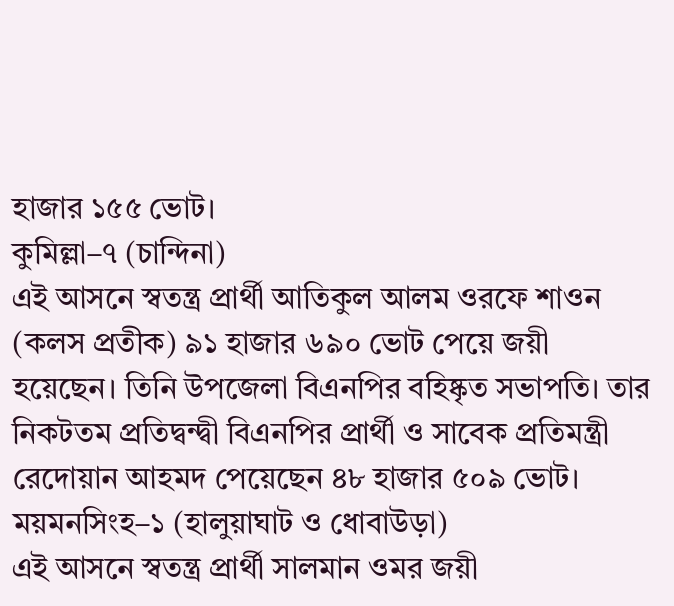হাজার ১৫৫ ভোট।
কুমিল্লা–৭ (চান্দিনা)
এই আসনে স্বতন্ত্র প্রার্থী আতিকুল আলম ওরফে শাওন (কলস প্রতীক) ৯১ হাজার ৬৯০ ভোট পেয়ে জয়ী হয়েছেন। তিনি উপজেলা বিএনপির বহিষ্কৃত সভাপতি। তার নিকটতম প্রতিদ্বন্দ্বী বিএনপির প্রার্থী ও সাবেক প্রতিমন্ত্রী রেদোয়ান আহমদ পেয়েছেন ৪৮ হাজার ৫০৯ ভোট।
ময়মনসিংহ–১ (হালুয়াঘাট ও ধোবাউড়া)
এই আসনে স্বতন্ত্র প্রার্থী সালমান ওমর জয়ী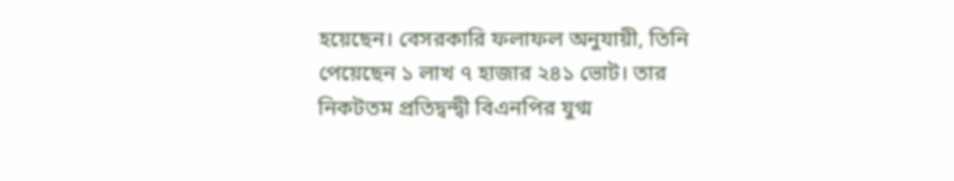হয়েছেন। বেসরকারি ফলাফল অনুযায়ী, তিনি পেয়েছেন ১ লাখ ৭ হাজার ২৪১ ভোট। তার নিকটতম প্রতিদ্বন্দ্বী বিএনপির যুগ্ম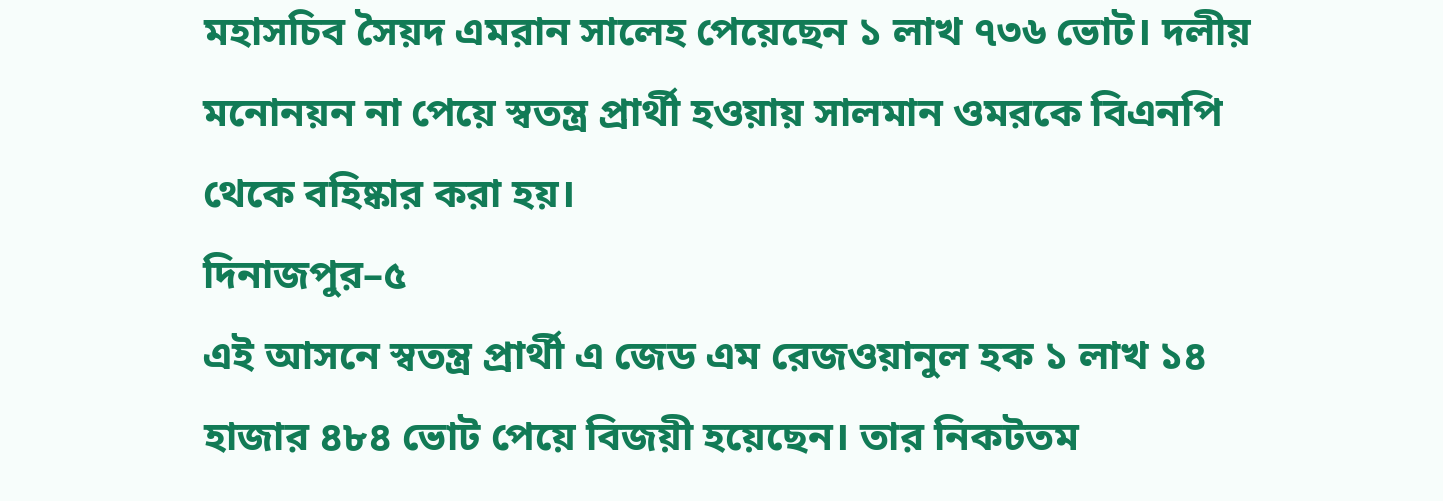মহাসচিব সৈয়দ এমরান সালেহ পেয়েছেন ১ লাখ ৭৩৬ ভোট। দলীয় মনোনয়ন না পেয়ে স্বতন্ত্র প্রার্থী হওয়ায় সালমান ওমরকে বিএনপি থেকে বহিষ্কার করা হয়।
দিনাজপুর–৫
এই আসনে স্বতন্ত্র প্রার্থী এ জেড এম রেজওয়ানুল হক ১ লাখ ১৪ হাজার ৪৮৪ ভোট পেয়ে বিজয়ী হয়েছেন। তার নিকটতম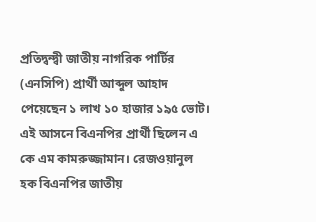প্রতিদ্বন্দ্বী জাতীয় নাগরিক পার্টির (এনসিপি) প্রার্থী আব্দুল আহাদ পেয়েছেন ১ লাখ ১০ হাজার ১৯৫ ভোট। এই আসনে বিএনপির প্রার্থী ছিলেন এ কে এম কামরুজ্জামান। রেজওয়ানুল হক বিএনপির জাতীয়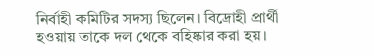নির্বাহী কমিটির সদস্য ছিলেন। বিদ্রোহী প্রার্থী হওয়ায় তাকে দল থেকে বহিষ্কার করা হয়।